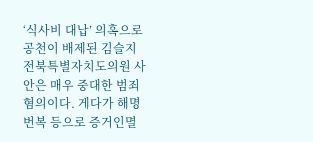‘식사비 대납’ 의혹으로 공천이 배제된 김슬지 전북특별자치도의원 사안은 매우 중대한 범죄 혐의이다. 게다가 해명 번복 등으로 증거인멸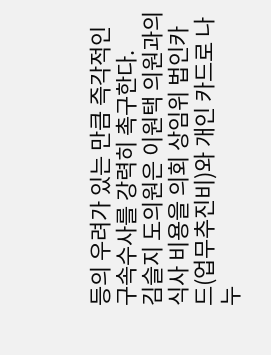등의 우려가 있는 만큼 즉각적인 구속수사를 강력히 촉구한다.
김슬지 도의원은 이원택 의원과의 식사 비용을 의회 상임위 법인카드(업무추진비)와 개인 카드로 나누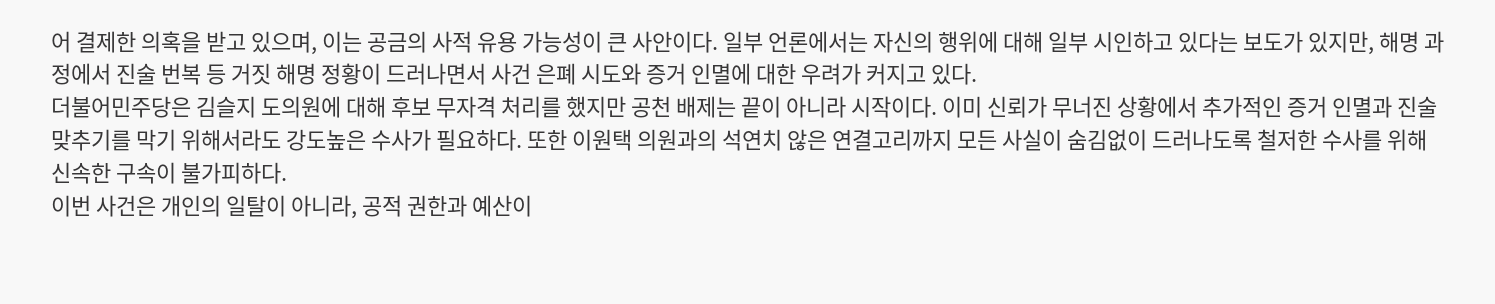어 결제한 의혹을 받고 있으며, 이는 공금의 사적 유용 가능성이 큰 사안이다. 일부 언론에서는 자신의 행위에 대해 일부 시인하고 있다는 보도가 있지만, 해명 과정에서 진술 번복 등 거짓 해명 정황이 드러나면서 사건 은폐 시도와 증거 인멸에 대한 우려가 커지고 있다.
더불어민주당은 김슬지 도의원에 대해 후보 무자격 처리를 했지만 공천 배제는 끝이 아니라 시작이다. 이미 신뢰가 무너진 상황에서 추가적인 증거 인멸과 진술 맞추기를 막기 위해서라도 강도높은 수사가 필요하다. 또한 이원택 의원과의 석연치 않은 연결고리까지 모든 사실이 숨김없이 드러나도록 철저한 수사를 위해 신속한 구속이 불가피하다.
이번 사건은 개인의 일탈이 아니라, 공적 권한과 예산이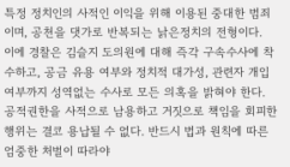특정 정치인의 사적인 이익을 위해 이용된 중대한 범죄이며, 공천을 댓가로 반복되는 낡은정치의 전형이다.
이에 경찰은 김슬지 도의원에 대해 즉각 구속수사에 착수하고, 공금 유용 여부와 정치적 대가성, 관련자 개입 여부까지 성역없는 수사로 모든 의혹을 밝혀야 한다.
공적권한을 사적으로 남용하고 거짓으로 책임을 회피한 행위는 결코 용납될 수 없다. 반드시 법과 원칙에 따른 엄중한 처벌이 따라야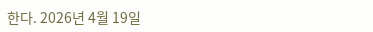한다. 2026년 4월 19일